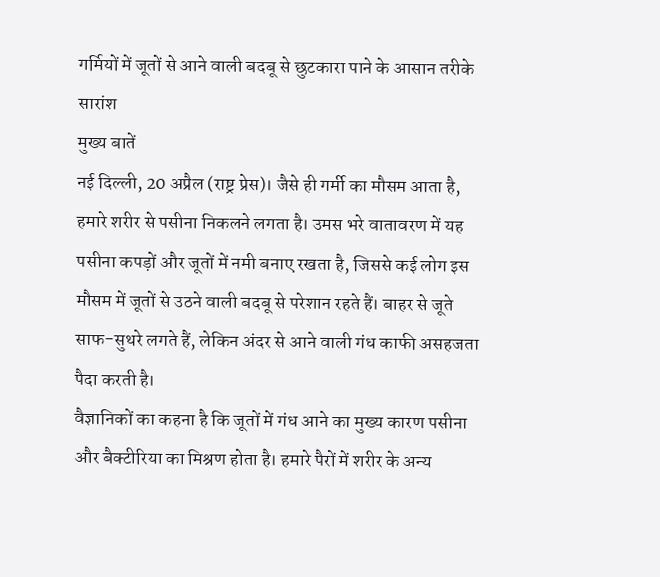गर्मियों में जूतों से आने वाली बदबू से छुटकारा पाने के आसान तरीके
सारांश
मुख्य बातें
नई दिल्ली, 20 अप्रैल (राष्ट्र प्रेस)। जैसे ही गर्मी का मौसम आता है, हमारे शरीर से पसीना निकलने लगता है। उमस भरे वातावरण में यह पसीना कपड़ों और जूतों में नमी बनाए रखता है, जिससे कई लोग इस मौसम में जूतों से उठने वाली बदबू से परेशान रहते हैं। बाहर से जूते साफ-सुथरे लगते हैं, लेकिन अंदर से आने वाली गंध काफी असहजता पैदा करती है।
वैज्ञानिकों का कहना है कि जूतों में गंध आने का मुख्य कारण पसीना और बैक्टीरिया का मिश्रण होता है। हमारे पैरों में शरीर के अन्य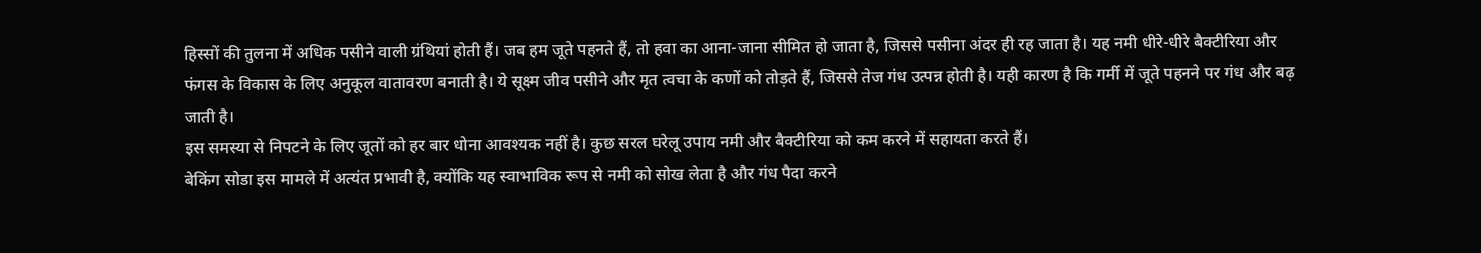हिस्सों की तुलना में अधिक पसीने वाली ग्रंथियां होती हैं। जब हम जूते पहनते हैं, तो हवा का आना-जाना सीमित हो जाता है, जिससे पसीना अंदर ही रह जाता है। यह नमी धीरे-धीरे बैक्टीरिया और फंगस के विकास के लिए अनुकूल वातावरण बनाती है। ये सूक्ष्म जीव पसीने और मृत त्वचा के कणों को तोड़ते हैं, जिससे तेज गंध उत्पन्न होती है। यही कारण है कि गर्मी में जूते पहनने पर गंध और बढ़ जाती है।
इस समस्या से निपटने के लिए जूतों को हर बार धोना आवश्यक नहीं है। कुछ सरल घरेलू उपाय नमी और बैक्टीरिया को कम करने में सहायता करते हैं।
बेकिंग सोडा इस मामले में अत्यंत प्रभावी है, क्योंकि यह स्वाभाविक रूप से नमी को सोख लेता है और गंध पैदा करने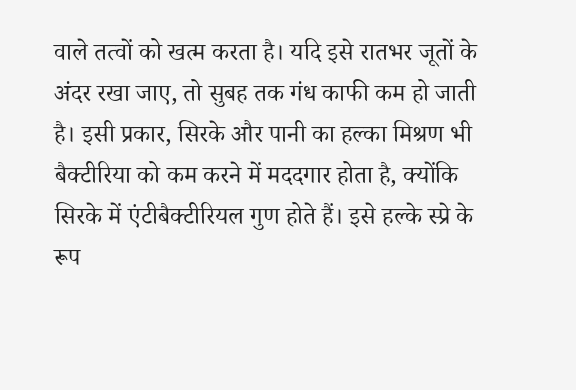वाले तत्वों को खत्म करता है। यदि इसे रातभर जूतों के अंदर रखा जाए, तो सुबह तक गंध काफी कम हो जाती है। इसी प्रकार, सिरके और पानी का हल्का मिश्रण भी बैक्टीरिया को कम करने में मददगार होता है, क्योंकि सिरके में एंटीबैक्टीरियल गुण होते हैं। इसे हल्के स्प्रे के रूप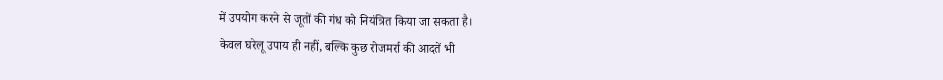में उपयोग करने से जूतों की गंध को नियंत्रित किया जा सकता है।
केवल घरेलू उपाय ही नहीं, बल्कि कुछ रोजमर्रा की आदतें भी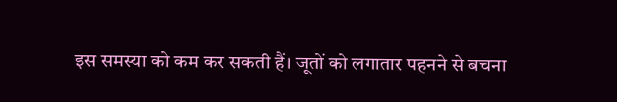इस समस्या को कम कर सकती हैं। जूतों को लगातार पहनने से बचना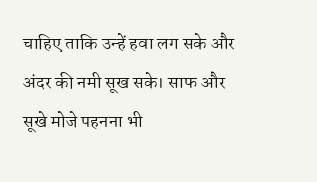चाहिए ताकि उन्हें हवा लग सके और अंदर की नमी सूख सके। साफ और सूखे मोजे पहनना भी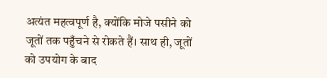अत्यंत महत्वपूर्ण है, क्योंकि मोजे पसीने को जूतों तक पहुँचने से रोकते हैं। साथ ही, जूतों को उपयोग के बाद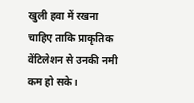खुली हवा में रखना चाहिए ताकि प्राकृतिक वेंटिलेशन से उनकी नमी कम हो सके।